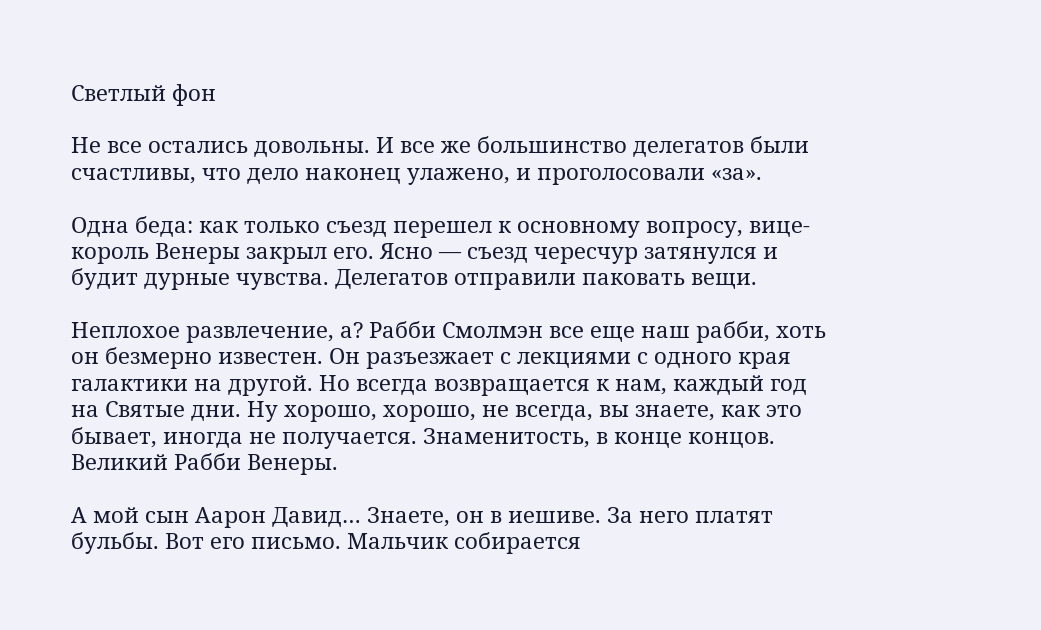Светлый фон

Не все остались довольны. И все же большинство делегатов были счастливы, что дело наконец улажено, и проголосовали «за».

Одна беда: как только съезд перешел к основному вопросу, вице-король Венеры закрыл его. Ясно — съезд чересчур затянулся и будит дурные чувства. Делегатов отправили паковать вещи.

Неплохое развлечение, а? Рабби Смолмэн все еще наш рабби, хоть он безмерно известен. Он разъезжает с лекциями с одного края галактики на другой. Но всегда возвращается к нам, каждый год на Святые дни. Ну хорошо, хорошо, не всегда, вы знаете, как это бывает, иногда не получается. Знаменитость, в конце концов. Великий Рабби Венеры.

А мой сын Аарон Давид… Знаете, он в иешиве. За него платят бульбы. Вот его письмо. Мальчик собирается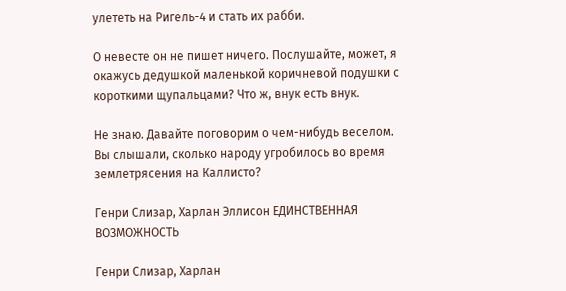улететь на Ригель-4 и стать их рабби.

О невесте он не пишет ничего. Послушайте, может, я окажусь дедушкой маленькой коричневой подушки с короткими щупальцами? Что ж, внук есть внук.

Не знаю. Давайте поговорим о чем-нибудь веселом. Вы слышали, сколько народу угробилось во время землетрясения на Каллисто?

Генри Слизар, Харлан Эллисон ЕДИНСТВЕННАЯ ВОЗМОЖНОСТЬ

Генри Слизар, Харлан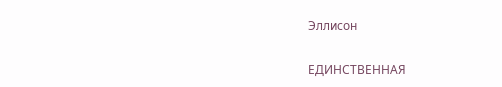Эллисон

ЕДИНСТВЕННАЯ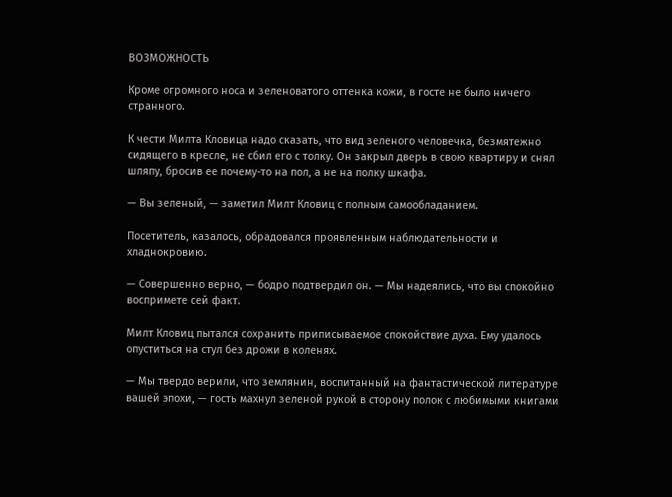ВОЗМОЖНОСТЬ

Кроме огромного носа и зеленоватого оттенка кожи, в госте не было ничего странного.

К чести Милта Кловица надо сказать, что вид зеленого человечка, безмятежно сидящего в кресле, не сбил его с толку. Он закрыл дверь в свою квартиру и снял шляпу, бросив ее почему-то на пол, а не на полку шкафа.

— Вы зеленый, — заметил Милт Кловиц с полным самообладанием.

Посетитель, казалось, обрадовался проявленным наблюдательности и хладнокровию.

— Совершенно верно, — бодро подтвердил он. — Мы надеялись, что вы спокойно воспримете сей факт.

Милт Кловиц пытался сохранить приписываемое спокойствие духа. Ему удалось опуститься на стул без дрожи в коленях.

— Мы твердо верили, что землянин, воспитанный на фантастической литературе вашей эпохи, — гость махнул зеленой рукой в сторону полок с любимыми книгами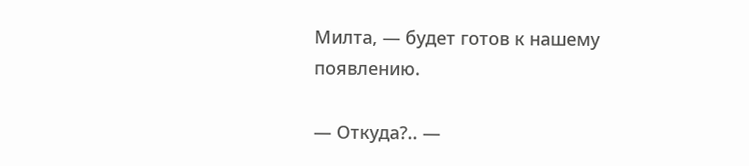Милта, — будет готов к нашему появлению.

— Откуда?.. —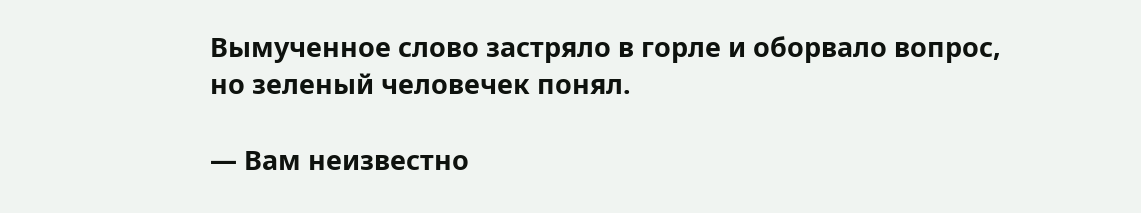Вымученное слово застряло в горле и оборвало вопрос, но зеленый человечек понял.

— Вам неизвестно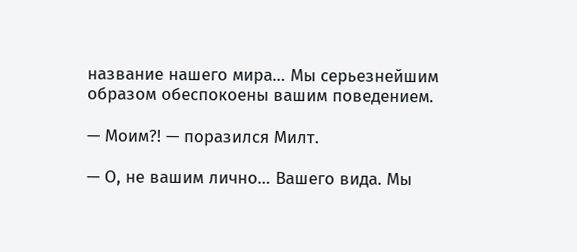название нашего мира… Мы серьезнейшим образом обеспокоены вашим поведением.

— Моим?! — поразился Милт.

— О, не вашим лично… Вашего вида. Мы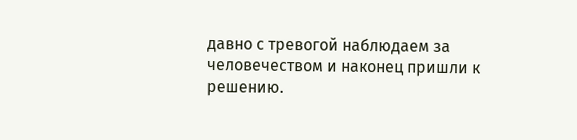давно с тревогой наблюдаем за человечеством и наконец пришли к решению.